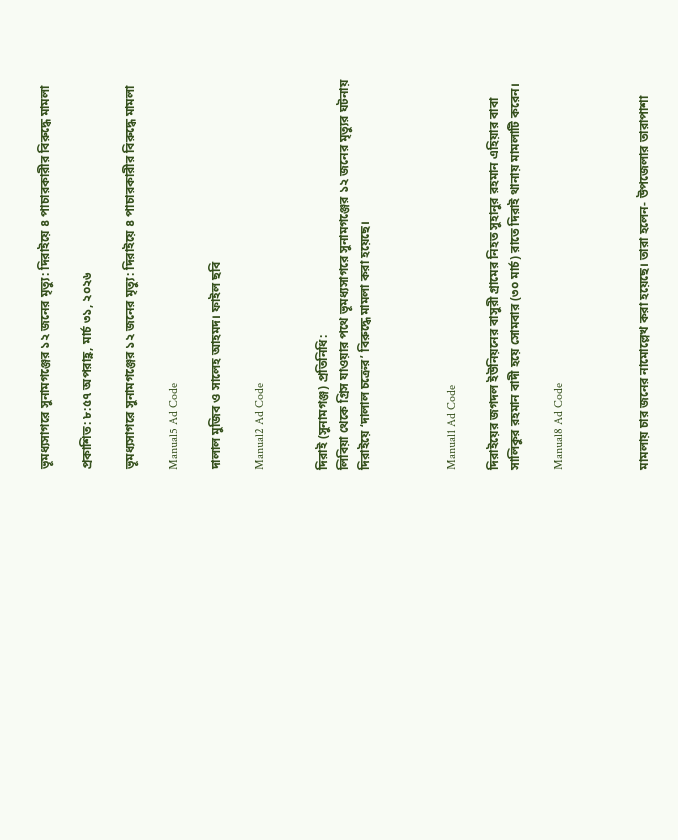ভূমধ্যসাগরে সুনামগঞ্জের ১২ জনের মৃত্যু: দিরাইয়ে ৪ পাচারকারীর বিরুদ্ধে মামলা

প্রকাশিত: ৮:৫৭ অপরাহ্ণ, মার্চ ৩১, ২০২৬

ভূমধ্যসাগরে সুনামগঞ্জের ১২ জনের মৃত্যু: দিরাইয়ে ৪ পাচারকারীর বিরুদ্ধে মামলা

Manual5 Ad Code

দালাল মুজিব ও সালেহ আহমদ। ফাইল ছবি

Manual2 Ad Code


দিরাই (সুনামগঞ্জ) প্রতিনিধি:
লিবিয়া থেকে গ্রিস যাওয়ার পথে ভূমধ্যসাগরে সুনামগঞ্জের ১২ জনের মৃত্যুর ঘটনায় দিরাইয়ে ‘দালাল চক্রের’ বিরুদ্ধে মামলা করা হয়েছে।



Manual1 Ad Code

দিরাইয়ের জগদল ইউনিয়নের বাসুরী গ্রামের নিহত সুহানুর রহমান এহিয়ার বাবা সালিকুর রহমান বাদী হয়ে সোমবার (৩০ মার্চ) রাতে দিরাই থানায় মামলাটি করেন।

Manual8 Ad Code



মামলায় চার জনের নামোল্লেখ করা হয়েছে। তারা হলেন- উপজেলার তারাপাশা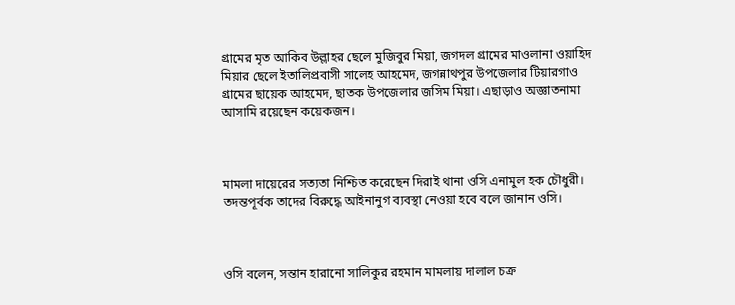গ্রামের মৃত আকিব উল্লাহর ছেলে মুজিবুর মিয়া, জগদল গ্রামের মাওলানা ওয়াহিদ মিয়ার ছেলে ইতালিপ্রবাসী সালেহ আহমেদ, জগন্নাথপুর উপজেলার টিয়ারগাও গ্রামের ছায়েক আহমেদ, ছাতক উপজেলার জসিম মিয়া। এছাড়াও অজ্ঞাতনামা আসামি রয়েছেন কয়েকজন।



মামলা দায়েরের সত্যতা নিশ্চিত করেছেন দিরাই থানা ওসি এনামুল হক চৌধুরী। তদন্তপূর্বক তাদের বিরুদ্ধে আইনানুগ ব্যবস্থা নেওয়া হবে বলে জানান ওসি।



ওসি বলেন, সন্তান হারানো সালিকুর রহমান মামলায় দালাল চক্র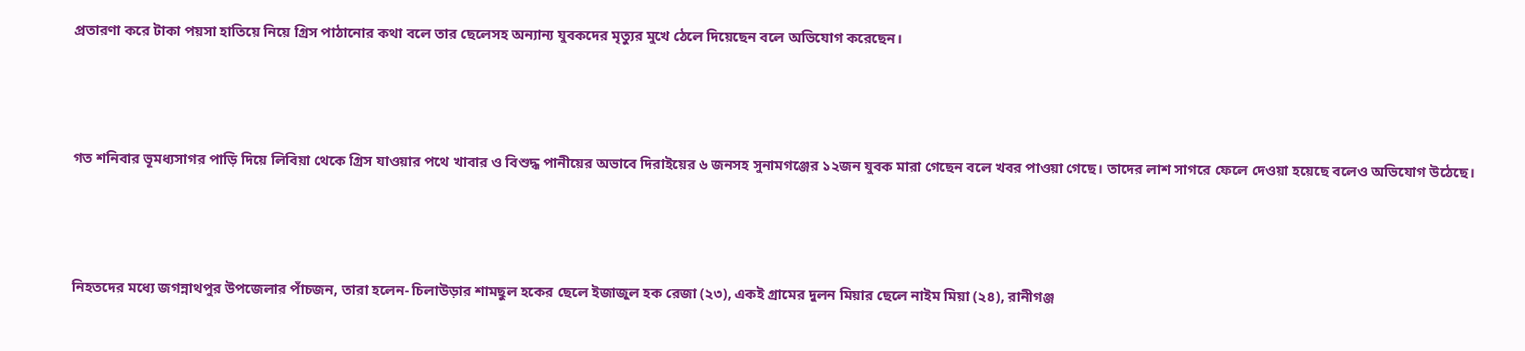প্রতারণা করে টাকা পয়সা হাতিয়ে নিয়ে গ্রিস পাঠানোর কথা বলে তার ছেলেসহ অন্যান্য যুবকদের মৃত্যুর মুখে ঠেলে দিয়েছেন বলে অভিযোগ করেছেন।



গত শনিবার ভূমধ্যসাগর পাড়ি দিয়ে লিবিয়া থেকে গ্রিস যাওয়ার পথে খাবার ও বিশুদ্ধ পানীয়ের অভাবে দিরাইয়ের ৬ জনসহ সুনামগঞ্জের ১২জন যুবক মারা গেছেন বলে খবর পাওয়া গেছে। তাদের লাশ সাগরে ফেলে দেওয়া হয়েছে বলেও অভিযোগ উঠেছে।



নিহতদের মধ্যে জগন্নাথপুর উপজেলার পাঁচজন, তারা হলেন- চিলাউড়ার শামছুল হকের ছেলে ইজাজুল হক রেজা (২৩), একই গ্রামের দুলন মিয়ার ছেলে নাইম মিয়া (২৪), রানীগঞ্জ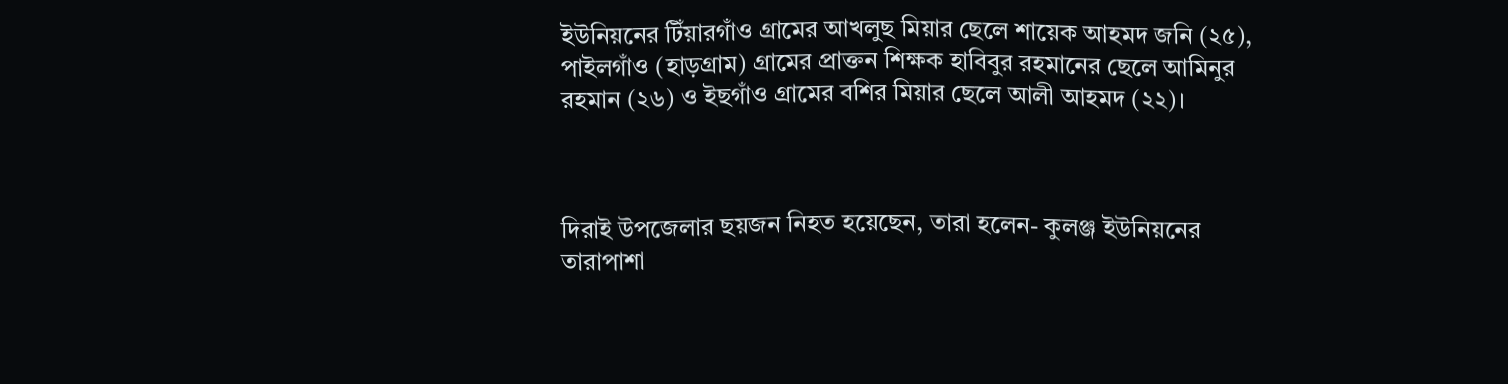ইউনিয়নের টিঁয়ারগাঁও গ্রামের আখলুছ মিয়ার ছেলে শায়েক আহমদ জনি (২৫), পাইলগাঁও (হাড়গ্রাম) গ্রামের প্রাক্তন শিক্ষক হাবিবুর রহমানের ছেলে আমিনুর রহমান (২৬) ও ইছগাঁও গ্রামের বশির মিয়ার ছেলে আলী আহমদ (২২)।



দিরাই উপজেলার ছয়জন নিহত হয়েছেন, তারা হলেন- কুলঞ্জ ইউনিয়নের তারাপাশা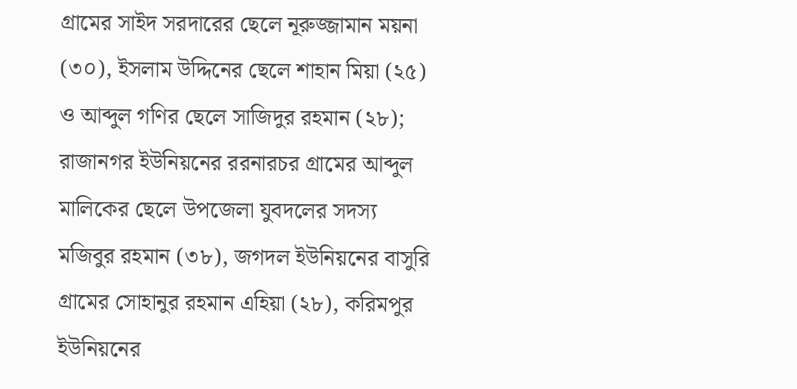গ্রামের সাইদ সরদারের ছেলে নূরুজ্জামান ময়না (৩০), ইসলাম উদ্দিনের ছেলে শাহান মিয়া (২৫) ও আব্দুল গণির ছেলে সাজিদুর রহমান (২৮); রাজানগর ইউনিয়নের ররনারচর গ্রামের আব্দুল মালিকের ছেলে উপজেলা যুবদলের সদস্য মজিবুর রহমান (৩৮), জগদল ইউনিয়নের বাসুরি গ্রামের সোহানুর রহমান এহিয়া (২৮), করিমপুর ইউনিয়নের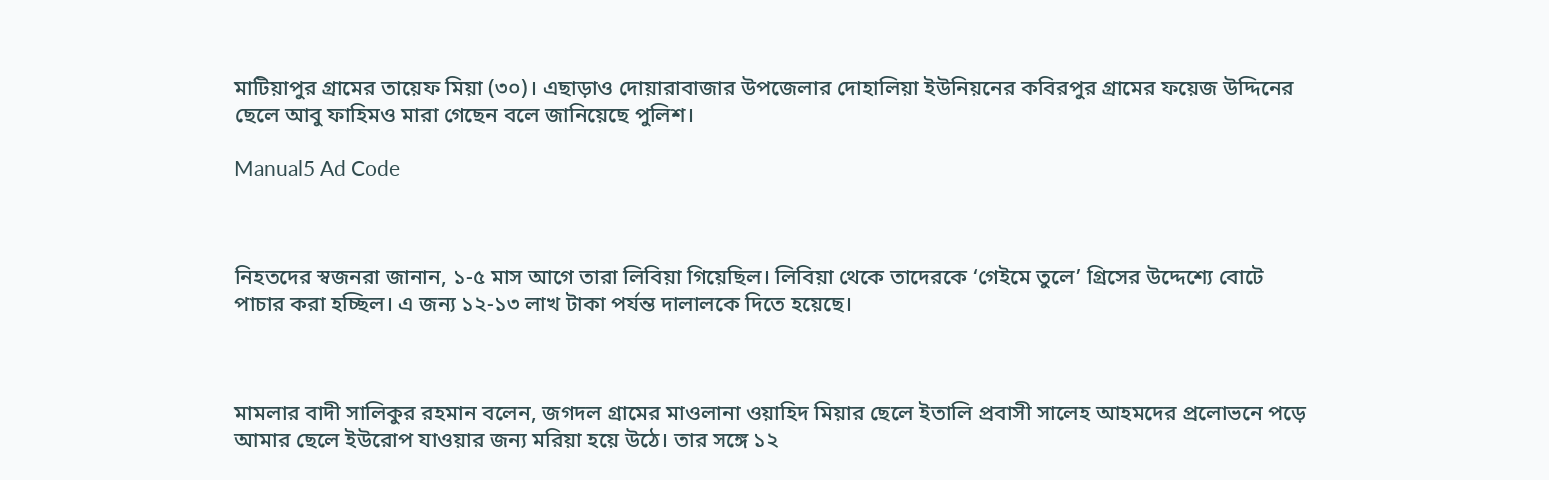মাটিয়াপুর গ্রামের তায়েফ মিয়া (৩০)। এছাড়াও দোয়ারাবাজার উপজেলার দোহালিয়া ইউনিয়নের কবিরপুর গ্রামের ফয়েজ উদ্দিনের ছেলে আবু ফাহিমও মারা গেছেন বলে জানিয়েছে পুলিশ।

Manual5 Ad Code



নিহতদের স্বজনরা জানান, ১-৫ মাস আগে তারা লিবিয়া গিয়েছিল। লিবিয়া থেকে তাদেরকে ‘গেইমে তুলে’ গ্রিসের উদ্দেশ্যে বোটে পাচার করা হচ্ছিল। এ জন্য ১২-১৩ লাখ টাকা পর্যন্ত দালালকে দিতে হয়েছে।



মামলার বাদী সালিকুর রহমান বলেন, জগদল গ্রামের মাওলানা ওয়াহিদ মিয়ার ছেলে ইতালি প্রবাসী সালেহ আহমদের প্রলোভনে পড়ে আমার ছেলে ইউরোপ যাওয়ার জন্য মরিয়া হয়ে উঠে। তার সঙ্গে ১২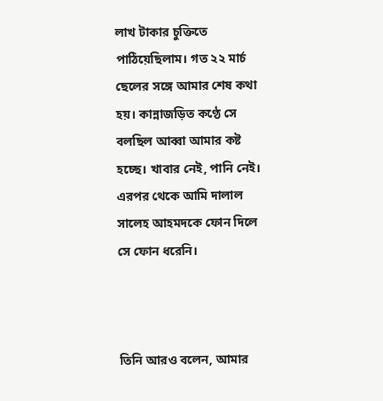লাখ টাকার চুক্তিতে পাঠিয়েছিলাম। গত ২২ মার্চ ছেলের সঙ্গে আমার শেষ কথা হয়। কান্নাজড়িত কণ্ঠে সে বলছিল আব্বা আমার কষ্ট হচ্ছে। খাবার নেই, পানি নেই। এরপর থেকে আমি দালাল সালেহ আহমদকে ফোন দিলে সে ফোন ধরেনি।



তিনি আরও বলেন, আমার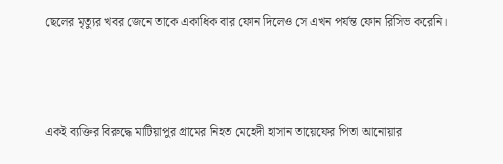ছেলের মৃত্যুর খবর জেনে তাকে একাধিক বার ফোন দিলেও সে এখন পর্যন্ত ফোন রিসিভ করেনি।



একই ব্যক্তির বিরুদ্ধে মাটিয়াপুর গ্রামের নিহত মেহেদী হাসান তায়েফের পিতা আনোয়ার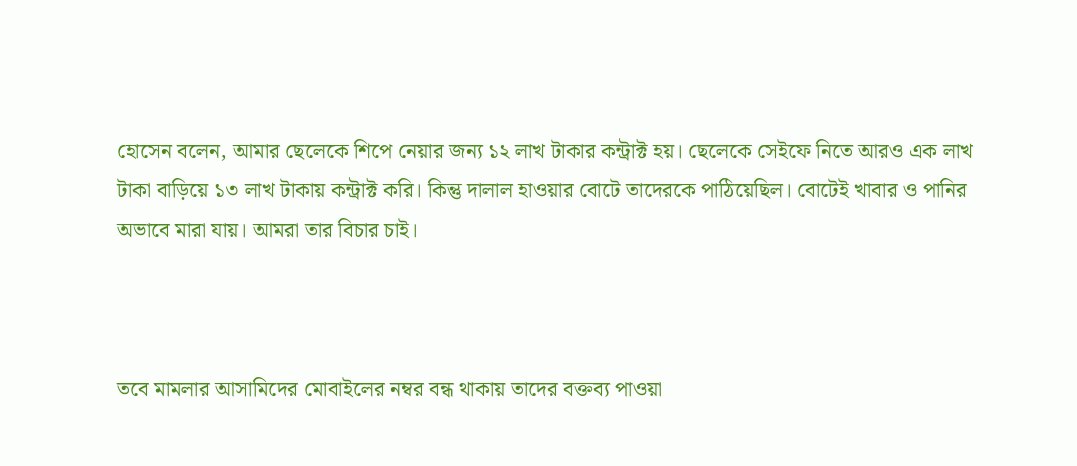হোসেন বলেন, আমার ছেলেকে শিপে নেয়ার জন্য ১২ লাখ টাকার কন্ট্রাক্ট হয়। ছেলেকে সেইফে নিতে আরও এক লাখ টাকা বাড়িয়ে ১৩ লাখ টাকায় কন্ট্রাক্ট করি। কিন্তু দালাল হাওয়ার বোটে তাদেরকে পাঠিয়েছিল। বোটেই খাবার ও পানির অভাবে মারা যায়। আমরা তার বিচার চাই।



তবে মামলার আসামিদের মোবাইলের নম্বর বন্ধ থাকায় তাদের বক্তব্য পাওয়া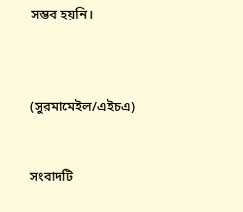সম্ভব হয়নি।



(সুরমামেইল/এইচএ)


সংবাদটি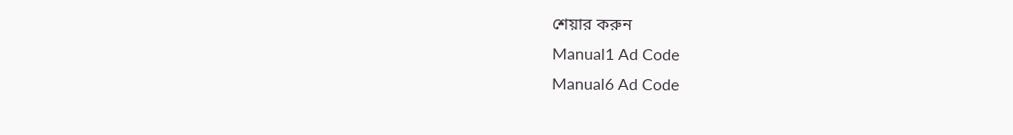শেয়ার করুন
Manual1 Ad Code
Manual6 Ad Code